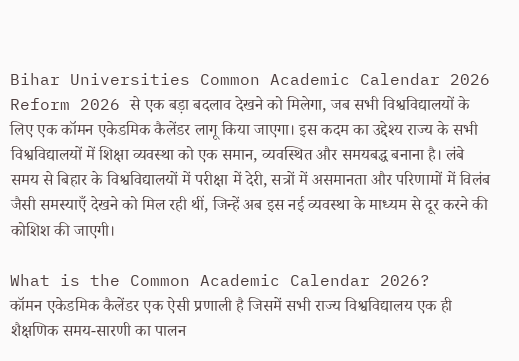Bihar Universities Common Academic Calendar 2026 Reform 2026 से एक बड़ा बदलाव देखने को मिलेगा, जब सभी विश्वविद्यालयों के लिए एक कॉमन एकेडमिक कैलेंडर लागू किया जाएगा। इस कदम का उद्देश्य राज्य के सभी विश्वविद्यालयों में शिक्षा व्यवस्था को एक समान, व्यवस्थित और समयबद्ध बनाना है। लंबे समय से बिहार के विश्वविद्यालयों में परीक्षा में देरी, सत्रों में असमानता और परिणामों में विलंब जैसी समस्याएँ देखने को मिल रही थीं, जिन्हें अब इस नई व्यवस्था के माध्यम से दूर करने की कोशिश की जाएगी।

What is the Common Academic Calendar 2026?
कॉमन एकेडमिक कैलेंडर एक ऐसी प्रणाली है जिसमें सभी राज्य विश्वविद्यालय एक ही शैक्षणिक समय-सारणी का पालन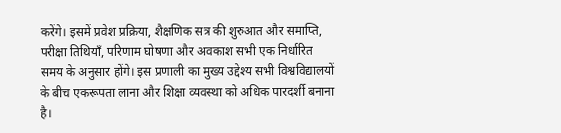करेंगे। इसमें प्रवेश प्रक्रिया, शैक्षणिक सत्र की शुरुआत और समाप्ति, परीक्षा तिथियाँ, परिणाम घोषणा और अवकाश सभी एक निर्धारित समय के अनुसार होंगे। इस प्रणाली का मुख्य उद्देश्य सभी विश्वविद्यालयों के बीच एकरूपता लाना और शिक्षा व्यवस्था को अधिक पारदर्शी बनाना है।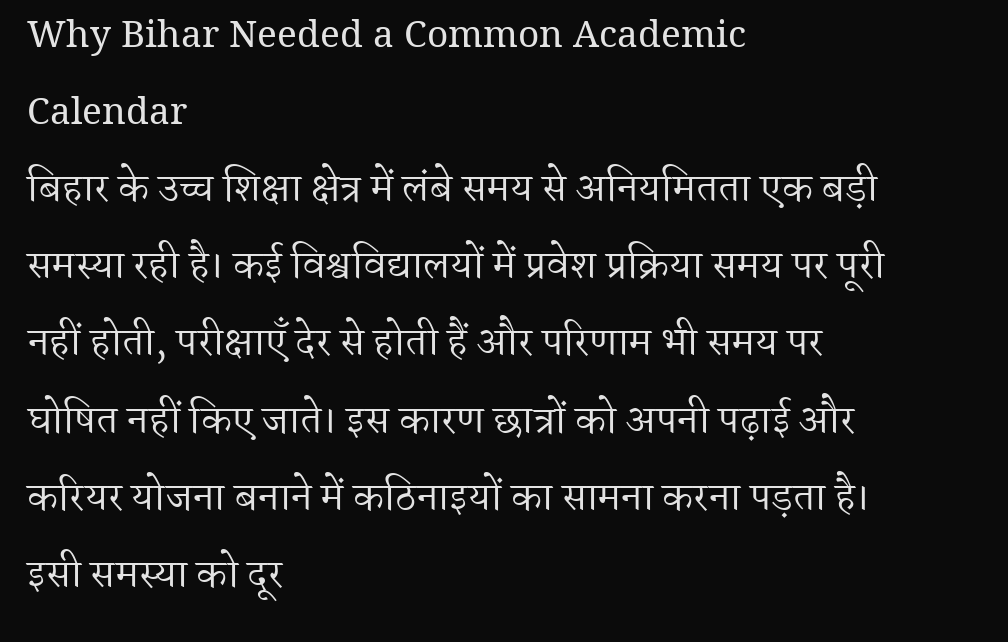Why Bihar Needed a Common Academic Calendar
बिहार के उच्च शिक्षा क्षेत्र में लंबे समय से अनियमितता एक बड़ी समस्या रही है। कई विश्वविद्यालयों में प्रवेश प्रक्रिया समय पर पूरी नहीं होती, परीक्षाएँ देर से होती हैं और परिणाम भी समय पर घोषित नहीं किए जाते। इस कारण छात्रों को अपनी पढ़ाई और करियर योजना बनाने में कठिनाइयों का सामना करना पड़ता है। इसी समस्या को दूर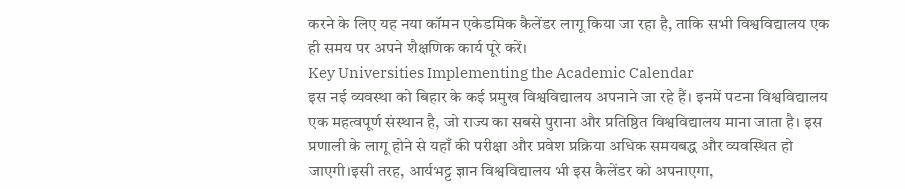करने के लिए यह नया कॉमन एकेडमिक कैलेंडर लागू किया जा रहा है, ताकि सभी विश्वविद्यालय एक ही समय पर अपने शैक्षणिक कार्य पूरे करें।
Key Universities Implementing the Academic Calendar
इस नई व्यवस्था को बिहार के कई प्रमुख विश्वविद्यालय अपनाने जा रहे हैं। इनमें पटना विश्वविद्यालय एक महत्वपूर्ण संस्थान है, जो राज्य का सबसे पुराना और प्रतिष्ठित विश्वविद्यालय माना जाता है। इस प्रणाली के लागू होने से यहाँ की परीक्षा और प्रवेश प्रक्रिया अधिक समयबद्ध और व्यवस्थित हो जाएगी।इसी तरह, आर्यभट्ट ज्ञान विश्वविद्यालय भी इस कैलेंडर को अपनाएगा,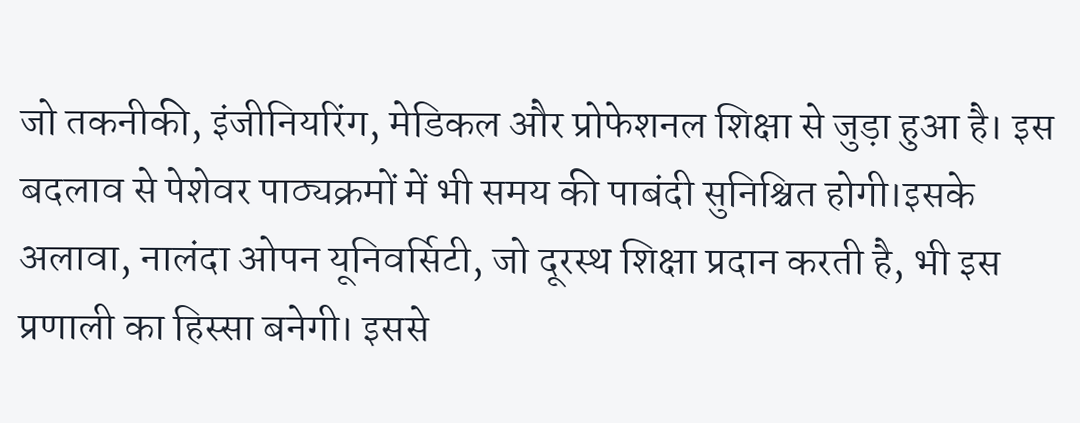जो तकनीकी, इंजीनियरिंग, मेडिकल और प्रोफेशनल शिक्षा से जुड़ा हुआ है। इस बदलाव से पेशेवर पाठ्यक्रमों में भी समय की पाबंदी सुनिश्चित होगी।इसके अलावा, नालंदा ओपन यूनिवर्सिटी, जो दूरस्थ शिक्षा प्रदान करती है, भी इस प्रणाली का हिस्सा बनेगी। इससे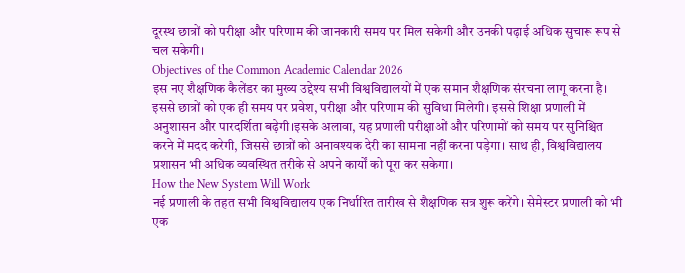दूरस्थ छात्रों को परीक्षा और परिणाम की जानकारी समय पर मिल सकेगी और उनकी पढ़ाई अधिक सुचारू रूप से चल सकेगी।
Objectives of the Common Academic Calendar 2026
इस नए शैक्षणिक कैलेंडर का मुख्य उद्देश्य सभी विश्वविद्यालयों में एक समान शैक्षणिक संरचना लागू करना है। इससे छात्रों को एक ही समय पर प्रवेश, परीक्षा और परिणाम की सुविधा मिलेगी। इससे शिक्षा प्रणाली में अनुशासन और पारदर्शिता बढ़ेगी।इसके अलावा, यह प्रणाली परीक्षाओं और परिणामों को समय पर सुनिश्चित करने में मदद करेगी, जिससे छात्रों को अनावश्यक देरी का सामना नहीं करना पड़ेगा। साथ ही, विश्वविद्यालय प्रशासन भी अधिक व्यवस्थित तरीके से अपने कार्यों को पूरा कर सकेगा।
How the New System Will Work
नई प्रणाली के तहत सभी विश्वविद्यालय एक निर्धारित तारीख से शैक्षणिक सत्र शुरू करेंगे। सेमेस्टर प्रणाली को भी एक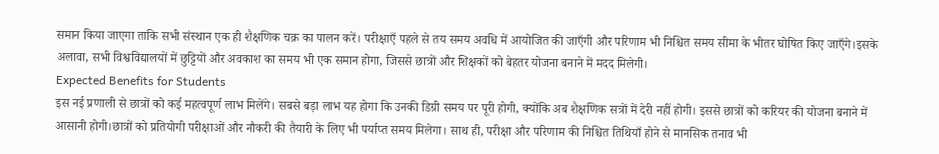समान किया जाएगा ताकि सभी संस्थान एक ही शैक्षणिक चक्र का पालन करें। परीक्षाएँ पहले से तय समय अवधि में आयोजित की जाएँगी और परिणाम भी निश्चित समय सीमा के भीतर घोषित किए जाएँगे।इसके अलावा, सभी विश्वविद्यालयों में छुट्टियों और अवकाश का समय भी एक समान होगा, जिससे छात्रों और शिक्षकों को बेहतर योजना बनाने में मदद मिलेगी।
Expected Benefits for Students
इस नई प्रणाली से छात्रों को कई महत्वपूर्ण लाभ मिलेंगे। सबसे बड़ा लाभ यह होगा कि उनकी डिग्री समय पर पूरी होगी, क्योंकि अब शैक्षणिक सत्रों में देरी नहीं होगी। इससे छात्रों को करियर की योजना बनाने में आसानी होगी।छात्रों को प्रतियोगी परीक्षाओं और नौकरी की तैयारी के लिए भी पर्याप्त समय मिलेगा। साथ ही, परीक्षा और परिणाम की निश्चित तिथियाँ होने से मानसिक तनाव भी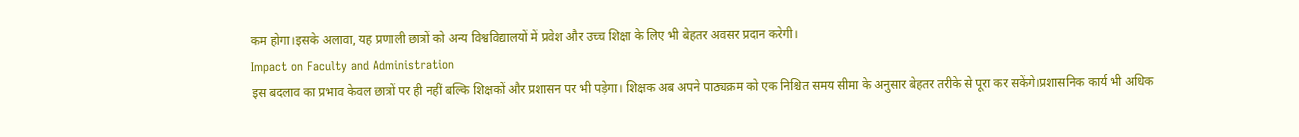कम होगा।इसके अलावा, यह प्रणाली छात्रों को अन्य विश्वविद्यालयों में प्रवेश और उच्च शिक्षा के लिए भी बेहतर अवसर प्रदान करेगी।
Impact on Faculty and Administration
इस बदलाव का प्रभाव केवल छात्रों पर ही नहीं बल्कि शिक्षकों और प्रशासन पर भी पड़ेगा। शिक्षक अब अपने पाठ्यक्रम को एक निश्चित समय सीमा के अनुसार बेहतर तरीके से पूरा कर सकेंगे।प्रशासनिक कार्य भी अधिक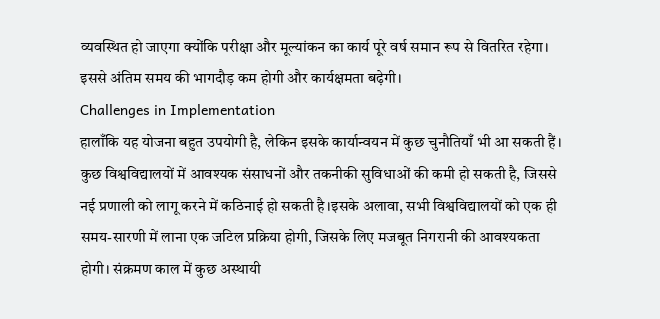व्यवस्थित हो जाएगा क्योंकि परीक्षा और मूल्यांकन का कार्य पूरे वर्ष समान रूप से वितरित रहेगा। इससे अंतिम समय की भागदौड़ कम होगी और कार्यक्षमता बढ़ेगी।
Challenges in Implementation
हालाँकि यह योजना बहुत उपयोगी है, लेकिन इसके कार्यान्वयन में कुछ चुनौतियाँ भी आ सकती हैं। कुछ विश्वविद्यालयों में आवश्यक संसाधनों और तकनीकी सुविधाओं की कमी हो सकती है, जिससे नई प्रणाली को लागू करने में कठिनाई हो सकती है।इसके अलावा, सभी विश्वविद्यालयों को एक ही समय-सारणी में लाना एक जटिल प्रक्रिया होगी, जिसके लिए मजबूत निगरानी की आवश्यकता होगी। संक्रमण काल में कुछ अस्थायी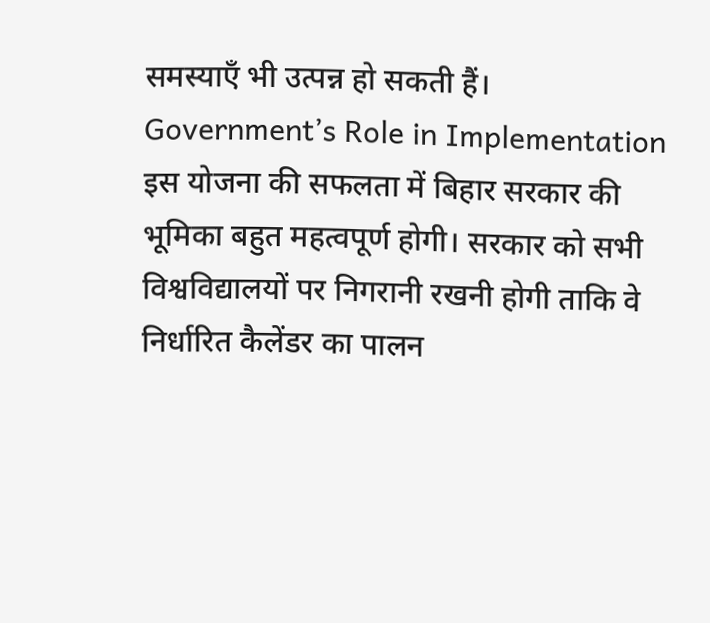समस्याएँ भी उत्पन्न हो सकती हैं।
Government’s Role in Implementation
इस योजना की सफलता में बिहार सरकार की भूमिका बहुत महत्वपूर्ण होगी। सरकार को सभी विश्वविद्यालयों पर निगरानी रखनी होगी ताकि वे निर्धारित कैलेंडर का पालन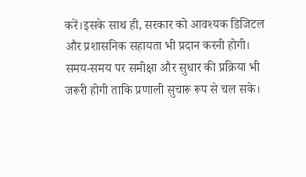करें।इसके साथ ही, सरकार को आवश्यक डिजिटल और प्रशासनिक सहायता भी प्रदान करनी होगी। समय-समय पर समीक्षा और सुधार की प्रक्रिया भी जरूरी होगी ताकि प्रणाली सुचारू रूप से चल सके।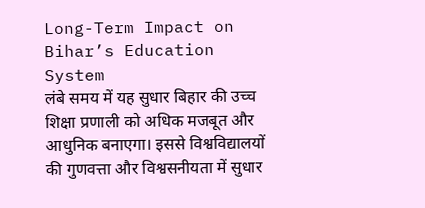Long-Term Impact on Bihar’s Education System
लंबे समय में यह सुधार बिहार की उच्च शिक्षा प्रणाली को अधिक मजबूत और आधुनिक बनाएगा। इससे विश्वविद्यालयों की गुणवत्ता और विश्वसनीयता में सुधार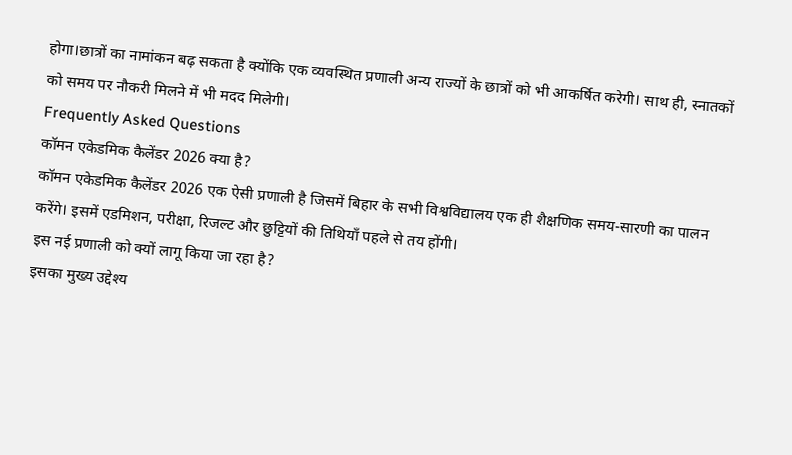होगा।छात्रों का नामांकन बढ़ सकता है क्योंकि एक व्यवस्थित प्रणाली अन्य राज्यों के छात्रों को भी आकर्षित करेगी। साथ ही, स्नातकों को समय पर नौकरी मिलने में भी मदद मिलेगी।
Frequently Asked Questions
कॉमन एकेडमिक कैलेंडर 2026 क्या है?
कॉमन एकेडमिक कैलेंडर 2026 एक ऐसी प्रणाली है जिसमें बिहार के सभी विश्वविद्यालय एक ही शैक्षणिक समय-सारणी का पालन करेंगे। इसमें एडमिशन, परीक्षा, रिजल्ट और छुट्टियों की तिथियाँ पहले से तय होंगी।
इस नई प्रणाली को क्यों लागू किया जा रहा है?
इसका मुख्य उद्देश्य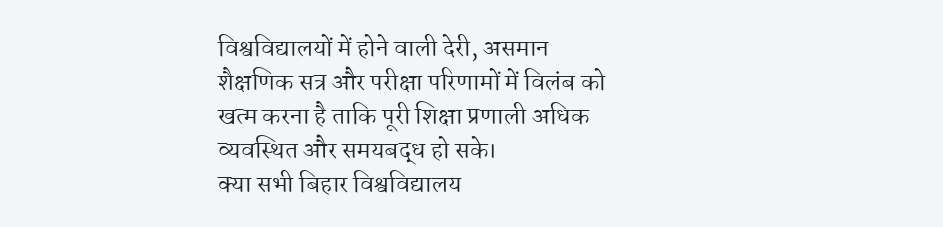विश्वविद्यालयों में होने वाली देरी, असमान शैक्षणिक सत्र और परीक्षा परिणामों में विलंब को खत्म करना है ताकि पूरी शिक्षा प्रणाली अधिक व्यवस्थित और समयबद्ध हो सके।
क्या सभी बिहार विश्वविद्यालय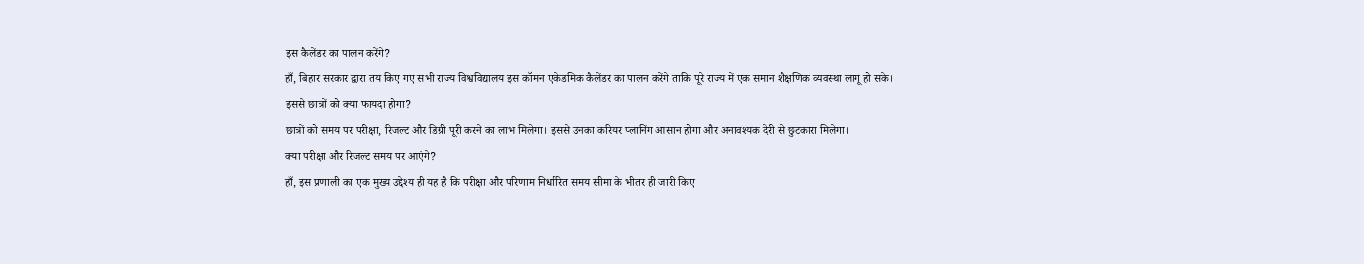इस कैलेंडर का पालन करेंगे?
हाँ, बिहार सरकार द्वारा तय किए गए सभी राज्य विश्वविद्यालय इस कॉमन एकेडमिक कैलेंडर का पालन करेंगे ताकि पूरे राज्य में एक समान शैक्षणिक व्यवस्था लागू हो सके।
इससे छात्रों को क्या फायदा होगा?
छात्रों को समय पर परीक्षा, रिजल्ट और डिग्री पूरी करने का लाभ मिलेगा। इससे उनका करियर प्लानिंग आसान होगा और अनावश्यक देरी से छुटकारा मिलेगा।
क्या परीक्षा और रिजल्ट समय पर आएंगे?
हाँ, इस प्रणाली का एक मुख्य उद्देश्य ही यह है कि परीक्षा और परिणाम निर्धारित समय सीमा के भीतर ही जारी किए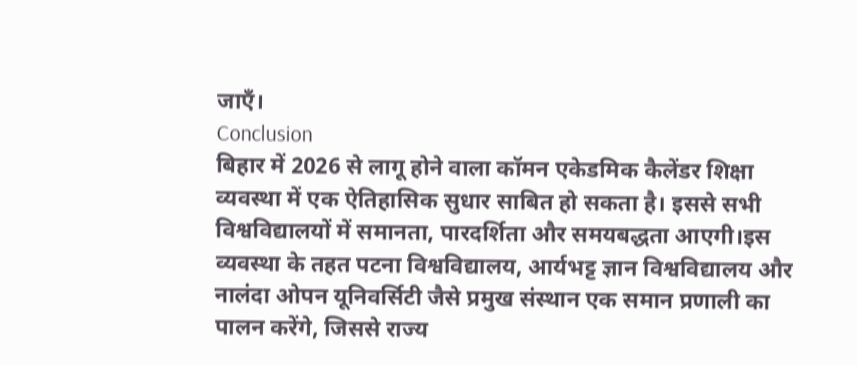जाएँ।
Conclusion
बिहार में 2026 से लागू होने वाला कॉमन एकेडमिक कैलेंडर शिक्षा व्यवस्था में एक ऐतिहासिक सुधार साबित हो सकता है। इससे सभी विश्वविद्यालयों में समानता, पारदर्शिता और समयबद्धता आएगी।इस व्यवस्था के तहत पटना विश्वविद्यालय, आर्यभट्ट ज्ञान विश्वविद्यालय और नालंदा ओपन यूनिवर्सिटी जैसे प्रमुख संस्थान एक समान प्रणाली का पालन करेंगे, जिससे राज्य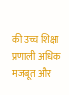की उच्च शिक्षा प्रणाली अधिक मजबूत और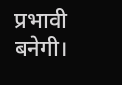प्रभावी बनेगी।